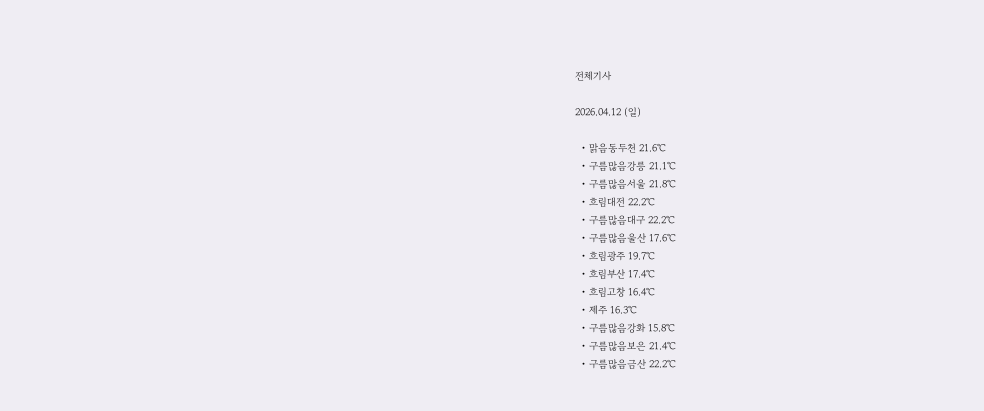전체기사

2026.04.12 (일)

  • 맑음동두천 21.6℃
  • 구름많음강릉 21.1℃
  • 구름많음서울 21.8℃
  • 흐림대전 22.2℃
  • 구름많음대구 22.2℃
  • 구름많음울산 17.6℃
  • 흐림광주 19.7℃
  • 흐림부산 17.4℃
  • 흐림고창 16.4℃
  • 제주 16.3℃
  • 구름많음강화 15.8℃
  • 구름많음보은 21.4℃
  • 구름많음금산 22.2℃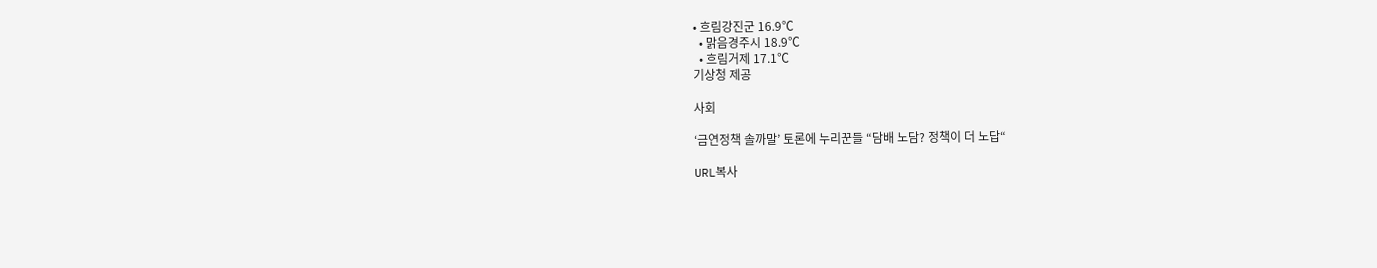• 흐림강진군 16.9℃
  • 맑음경주시 18.9℃
  • 흐림거제 17.1℃
기상청 제공

사회

‘금연정책 솔까말’ 토론에 누리꾼들 “담배 노담? 정책이 더 노답“

URL복사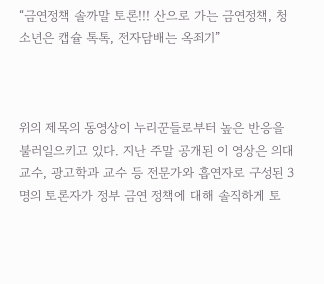“금연정책 솔까말 토론!!! 산으로 가는 금연정책, 청소년은 캡슐 톡톡, 전자담배는 옥죄기”



위의 제목의 동영상이 누리꾼들로부터 높은 반응을 불러일으키고 있다. 지난 주말 공개된 이 영상은 의대 교수, 광고학과 교수 등 전문가와 흡연자로 구성된 3명의 토론자가 정부 금연 정책에 대해 솔직하게 토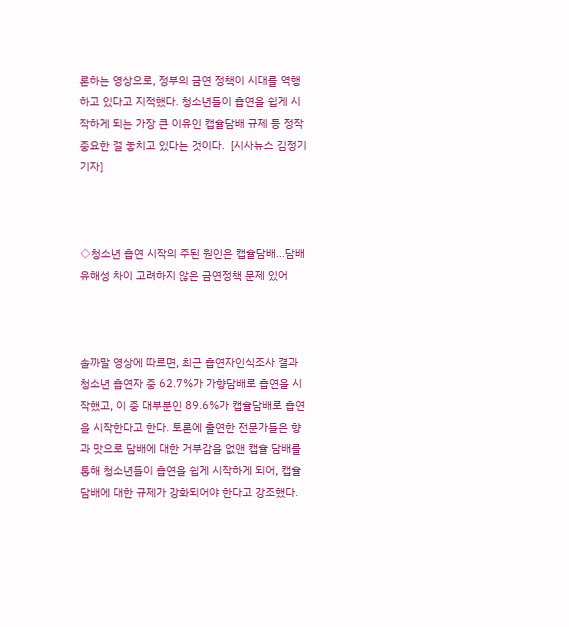론하는 영상으로, 정부의 금연 정책이 시대를 역행하고 있다고 지적했다. 청소년들이 흡연을 쉽게 시작하게 되는 가장 큰 이유인 캡슐담배 규제 등 정작 중요한 걸 놓치고 있다는 것이다.  [시사뉴스 김정기 기자]



◇청소년 흡연 시작의 주된 원인은 캡슐담배...담배 유해성 차이 고려하지 않은 금연정책 문제 있어



솔까말 영상에 따르면, 최근 흡연자인식조사 결과 청소년 흡연자 중 62.7%가 가향담배로 흡연을 시작했고, 이 중 대부분인 89.6%가 캡슐담배로 흡연을 시작한다고 한다. 토론에 출연한 전문가들은 향과 맛으로 담배에 대한 거부감을 없앤 캡슐 담배를 통해 청소년들이 흡연을 쉽게 시작하게 되어, 캡슐 담배에 대한 규제가 강화되어야 한다고 강조했다.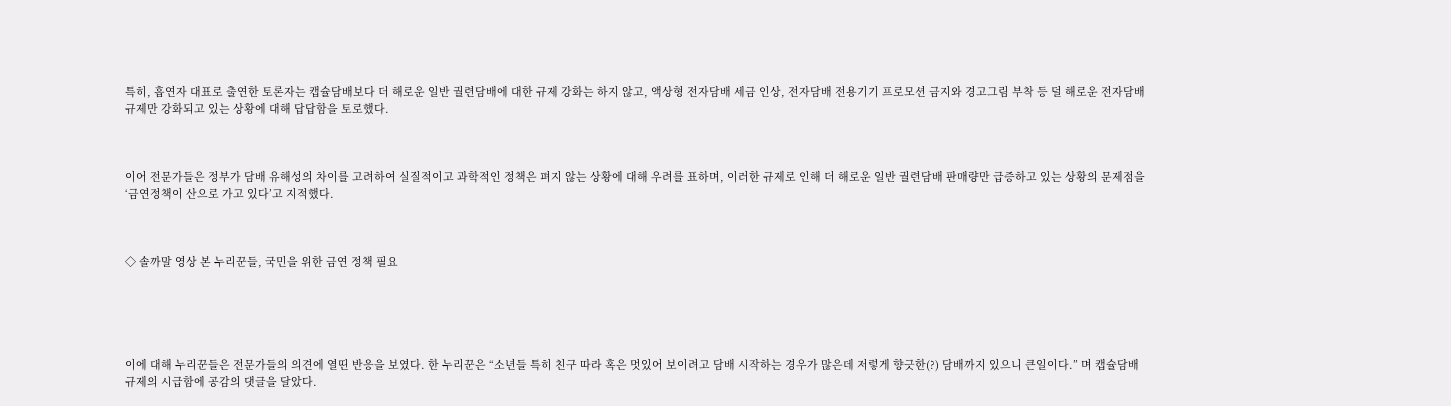특히, 흡연자 대표로 출연한 토론자는 캡슐담배보다 더 해로운 일반 궐련담배에 대한 규제 강화는 하지 않고, 액상형 전자담배 세금 인상, 전자담배 전용기기 프로모션 금지와 경고그림 부착 등 덜 해로운 전자담배 규제만 강화되고 있는 상황에 대해 답답함을 토로했다.



이어 전문가들은 정부가 담배 유해성의 차이를 고려하여 실질적이고 과학적인 정책은 펴지 않는 상황에 대해 우려를 표하며, 이러한 규제로 인해 더 해로운 일반 궐련담배 판매량만 급증하고 있는 상황의 문제점을 ‘금연정책이 산으로 가고 있다’고 지적했다.



◇ 솔까말 영상 본 누리꾼들, 국민을 위한 금연 정책 필요





이에 대해 누리꾼들은 전문가들의 의견에 열띤 반응을 보였다. 한 누리꾼은 “소년들 특히 친구 따라 혹은 멋있어 보이려고 담배 시작하는 경우가 많은데 저렇게 향긋한(?) 담배까지 있으니 큰일이다.” 며 캡슐담배 규제의 시급함에 공감의 댓글을 달았다.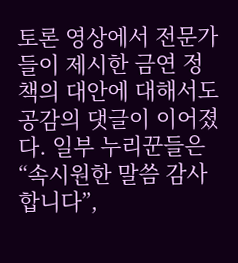토론 영상에서 전문가들이 제시한 금연 정책의 대안에 대해서도 공감의 댓글이 이어졌다. 일부 누리꾼들은 “속시원한 말씀 감사합니다”,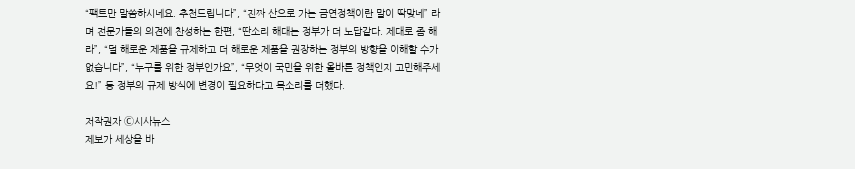“팩트만 말씀하시네요. 추천드립니다”, “진짜 산으로 가는 금연정책이란 말이 딱맞네” 라며 전문가들의 의견에 찬성하는 한편, “딴소리 해대는 정부가 더 노답같다. 제대로 좀 해라”, “덜 해로운 제품을 규제하고 더 해로운 제품을 권장하는 정부의 방향을 이해할 수가 없습니다”, “누구를 위한 정부인가요”, “무엇이 국민을 위한 올바른 정책인지 고민해주세요!” 등 정부의 규제 방식에 변경이 필요하다고 목소리를 더했다.

저작권자 Ⓒ시사뉴스
제보가 세상을 바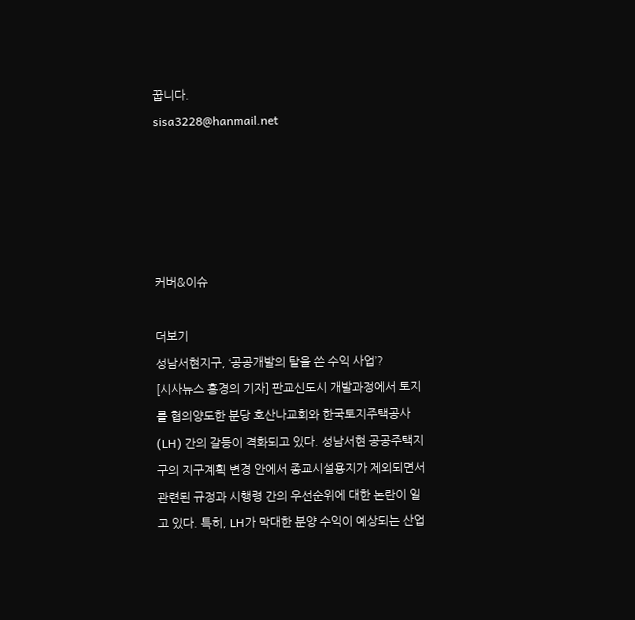꿉니다.
sisa3228@hanmail.net





커버&이슈

더보기
성남서현지구, ‘공공개발의 탈을 쓴 수익 사업’?
[시사뉴스 홍경의 기자] 판교신도시 개발과정에서 토지를 협의양도한 분당 호산나교회와 한국토지주택공사(LH) 간의 갈등이 격화되고 있다. 성남서현 공공주택지구의 지구계획 변경 안에서 종교시설용지가 제외되면서 관련된 규정과 시행령 간의 우선순위에 대한 논란이 일고 있다. 특히, LH가 막대한 분양 수익이 예상되는 산업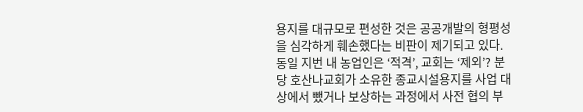용지를 대규모로 편성한 것은 공공개발의 형평성을 심각하게 훼손했다는 비판이 제기되고 있다. 동일 지번 내 농업인은 ‘적격’, 교회는 ‘제외’? 분당 호산나교회가 소유한 종교시설용지를 사업 대상에서 뺐거나 보상하는 과정에서 사전 협의 부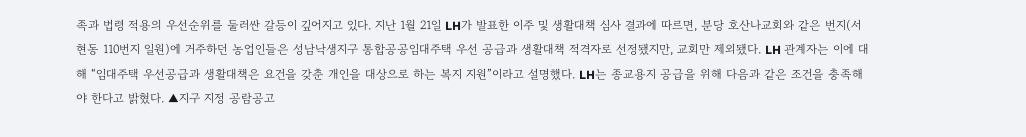족과 법령 적용의 우선순위를 둘러싼 갈등이 깊어지고 있다. 지난 1월 21일 LH가 발표한 이주 및 생활대책 심사 결과에 따르면, 분당 호산나교회와 같은 번지(서현동 110번지 일원)에 거주하던 농업인들은 성남낙생지구 통합공공임대주택 우선 공급과 생활대책 적격자로 선정됐지만, 교회만 제외됐다. LH 관계자는 이에 대해 “임대주택 우선공급과 생활대책은 요건을 갖춘 개인을 대상으로 하는 복지 지원”이라고 설명했다. LH는 종교용지 공급을 위해 다음과 같은 조건을 충족해야 한다고 밝혔다. ▲지구 지정 공람공고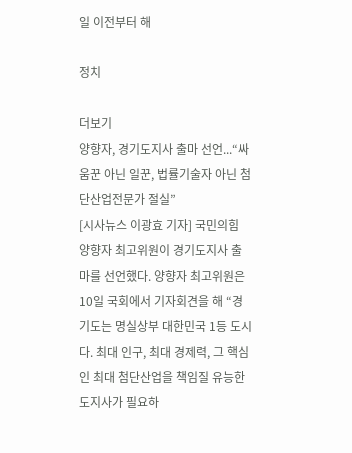일 이전부터 해

정치

더보기
양향자, 경기도지사 출마 선언...“싸움꾼 아닌 일꾼, 법률기술자 아닌 첨단산업전문가 절실”
[시사뉴스 이광효 기자] 국민의힘 양향자 최고위원이 경기도지사 출마를 선언했다. 양향자 최고위원은 10일 국회에서 기자회견을 해 “경기도는 명실상부 대한민국 1등 도시다. 최대 인구, 최대 경제력, 그 핵심인 최대 첨단산업을 책임질 유능한 도지사가 필요하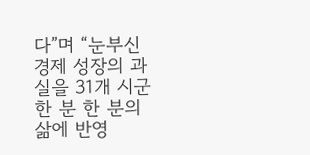다”며 “눈부신 경제 성장의 과실을 31개 시군 한 분 한 분의 삶에 반영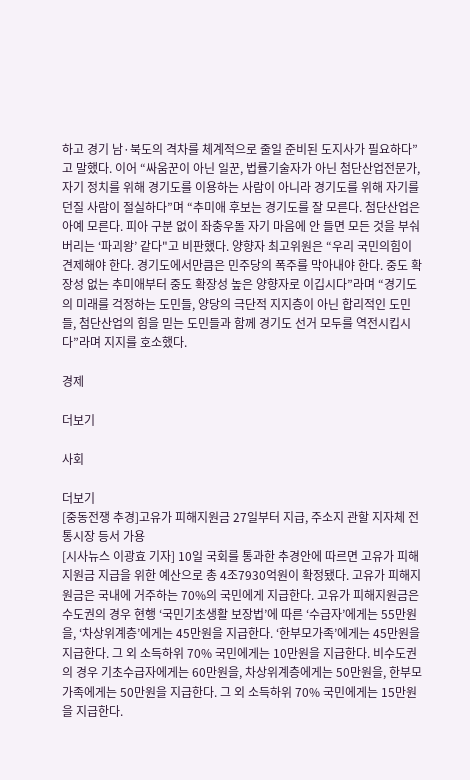하고 경기 남·북도의 격차를 체계적으로 줄일 준비된 도지사가 필요하다”고 말했다. 이어 “싸움꾼이 아닌 일꾼, 법률기술자가 아닌 첨단산업전문가, 자기 정치를 위해 경기도를 이용하는 사람이 아니라 경기도를 위해 자기를 던질 사람이 절실하다”며 “추미애 후보는 경기도를 잘 모른다. 첨단산업은 아예 모른다. 피아 구분 없이 좌충우돌 자기 마음에 안 들면 모든 것을 부숴버리는 ‘파괴왕’ 같다"고 비판했다. 양향자 최고위원은 “우리 국민의힘이 견제해야 한다. 경기도에서만큼은 민주당의 폭주를 막아내야 한다. 중도 확장성 없는 추미애부터 중도 확장성 높은 양향자로 이깁시다”라며 “경기도의 미래를 걱정하는 도민들, 양당의 극단적 지지층이 아닌 합리적인 도민들, 첨단산업의 힘을 믿는 도민들과 함께 경기도 선거 모두를 역전시킵시다”라며 지지를 호소했다.

경제

더보기

사회

더보기
[중동전쟁 추경]고유가 피해지원금 27일부터 지급, 주소지 관할 지자체 전통시장 등서 가용
[시사뉴스 이광효 기자] 10일 국회를 통과한 추경안에 따르면 고유가 피해지원금 지급을 위한 예산으로 총 4조7930억원이 확정됐다. 고유가 피해지원금은 국내에 거주하는 70%의 국민에게 지급한다. 고유가 피해지원금은 수도권의 경우 현행 ‘국민기초생활 보장법’에 따른 ‘수급자’에게는 55만원을, ‘차상위계층’에게는 45만원을 지급한다. ‘한부모가족’에게는 45만원을 지급한다. 그 외 소득하위 70% 국민에게는 10만원을 지급한다. 비수도권의 경우 기초수급자에게는 60만원을, 차상위계층에게는 50만원을, 한부모가족에게는 50만원을 지급한다. 그 외 소득하위 70% 국민에게는 15만원을 지급한다.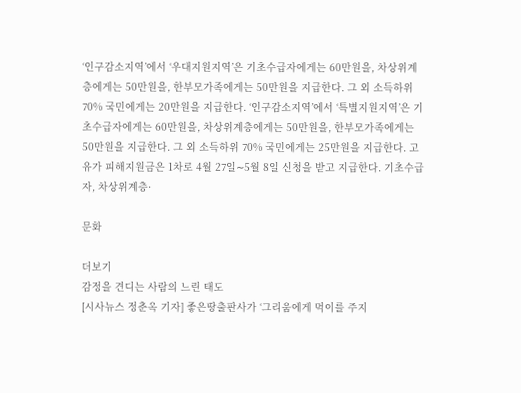‘인구감소지역’에서 ‘우대지원지역’은 기초수급자에게는 60만원을, 차상위계층에게는 50만원을, 한부모가족에게는 50만원을 지급한다. 그 외 소득하위 70% 국민에게는 20만원을 지급한다. ‘인구감소지역’에서 ‘특별지원지역’은 기초수급자에게는 60만원을, 차상위계층에게는 50만원을, 한부모가족에게는 50만원을 지급한다. 그 외 소득하위 70% 국민에게는 25만원을 지급한다. 고유가 피해지원금은 1차로 4월 27일∼5월 8일 신청을 받고 지급한다. 기초수급자, 차상위계층·

문화

더보기
감정을 견디는 사람의 느린 태도
[시사뉴스 정춘옥 기자] 좋은땅출판사가 ‘그리움에게 먹이를 주지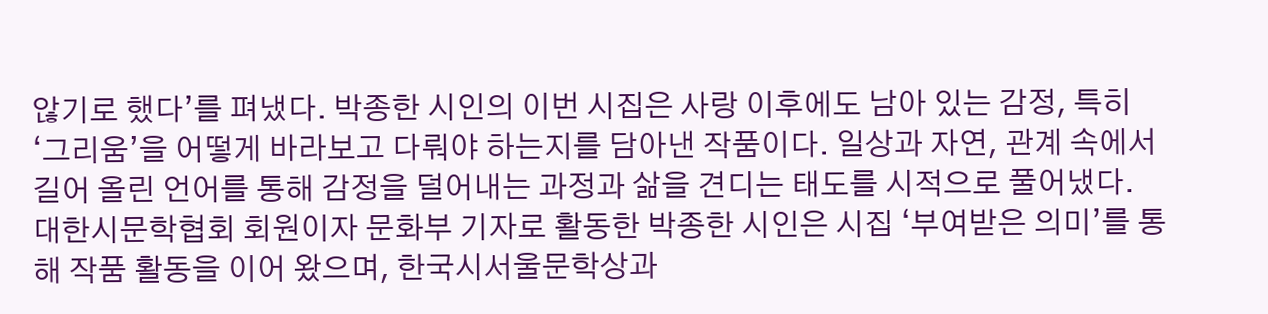않기로 했다’를 펴냈다. 박종한 시인의 이번 시집은 사랑 이후에도 남아 있는 감정, 특히 ‘그리움’을 어떻게 바라보고 다뤄야 하는지를 담아낸 작품이다. 일상과 자연, 관계 속에서 길어 올린 언어를 통해 감정을 덜어내는 과정과 삶을 견디는 태도를 시적으로 풀어냈다. 대한시문학협회 회원이자 문화부 기자로 활동한 박종한 시인은 시집 ‘부여받은 의미’를 통해 작품 활동을 이어 왔으며, 한국시서울문학상과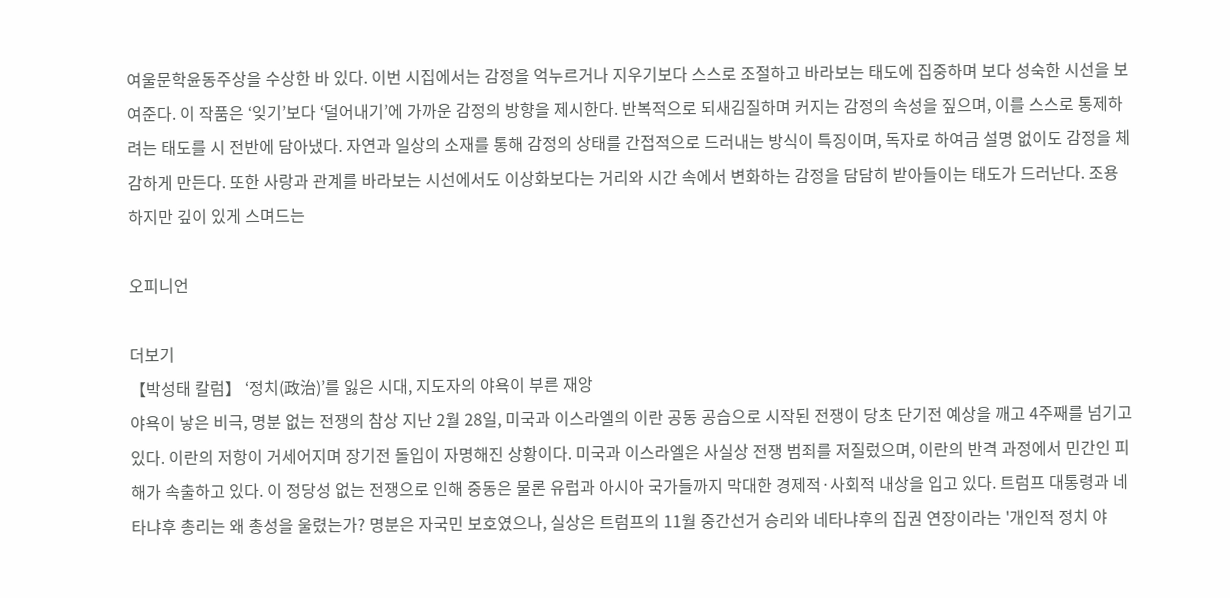여울문학윤동주상을 수상한 바 있다. 이번 시집에서는 감정을 억누르거나 지우기보다 스스로 조절하고 바라보는 태도에 집중하며 보다 성숙한 시선을 보여준다. 이 작품은 ‘잊기’보다 ‘덜어내기’에 가까운 감정의 방향을 제시한다. 반복적으로 되새김질하며 커지는 감정의 속성을 짚으며, 이를 스스로 통제하려는 태도를 시 전반에 담아냈다. 자연과 일상의 소재를 통해 감정의 상태를 간접적으로 드러내는 방식이 특징이며, 독자로 하여금 설명 없이도 감정을 체감하게 만든다. 또한 사랑과 관계를 바라보는 시선에서도 이상화보다는 거리와 시간 속에서 변화하는 감정을 담담히 받아들이는 태도가 드러난다. 조용하지만 깊이 있게 스며드는

오피니언

더보기
【박성태 칼럼】 ‘정치(政治)’를 잃은 시대, 지도자의 야욕이 부른 재앙
야욕이 낳은 비극, 명분 없는 전쟁의 참상 지난 2월 28일, 미국과 이스라엘의 이란 공동 공습으로 시작된 전쟁이 당초 단기전 예상을 깨고 4주째를 넘기고 있다. 이란의 저항이 거세어지며 장기전 돌입이 자명해진 상황이다. 미국과 이스라엘은 사실상 전쟁 범죄를 저질렀으며, 이란의 반격 과정에서 민간인 피해가 속출하고 있다. 이 정당성 없는 전쟁으로 인해 중동은 물론 유럽과 아시아 국가들까지 막대한 경제적·사회적 내상을 입고 있다. 트럼프 대통령과 네타냐후 총리는 왜 총성을 울렸는가? 명분은 자국민 보호였으나, 실상은 트럼프의 11월 중간선거 승리와 네타냐후의 집권 연장이라는 '개인적 정치 야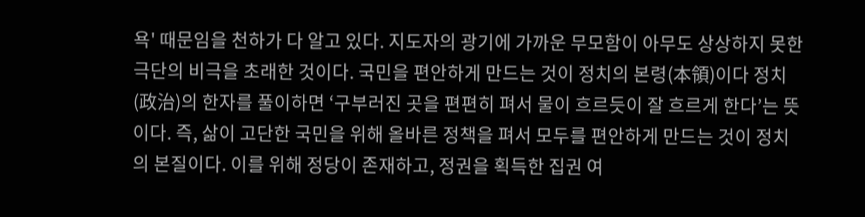욕' 때문임을 천하가 다 알고 있다. 지도자의 광기에 가까운 무모함이 아무도 상상하지 못한 극단의 비극을 초래한 것이다. 국민을 편안하게 만드는 것이 정치의 본령(本領)이다 정치(政治)의 한자를 풀이하면 ‘구부러진 곳을 편편히 펴서 물이 흐르듯이 잘 흐르게 한다’는 뜻이다. 즉, 삶이 고단한 국민을 위해 올바른 정책을 펴서 모두를 편안하게 만드는 것이 정치의 본질이다. 이를 위해 정당이 존재하고, 정권을 획득한 집권 여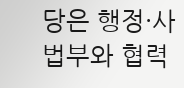당은 행정·사법부와 협력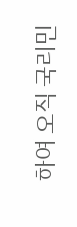하여 오직 국리민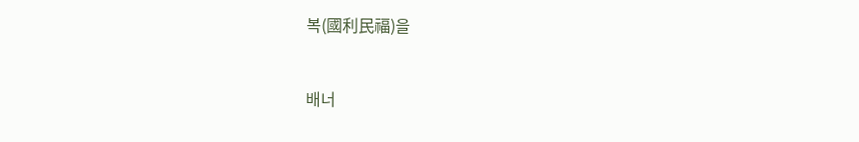복(國利民福)을


배너